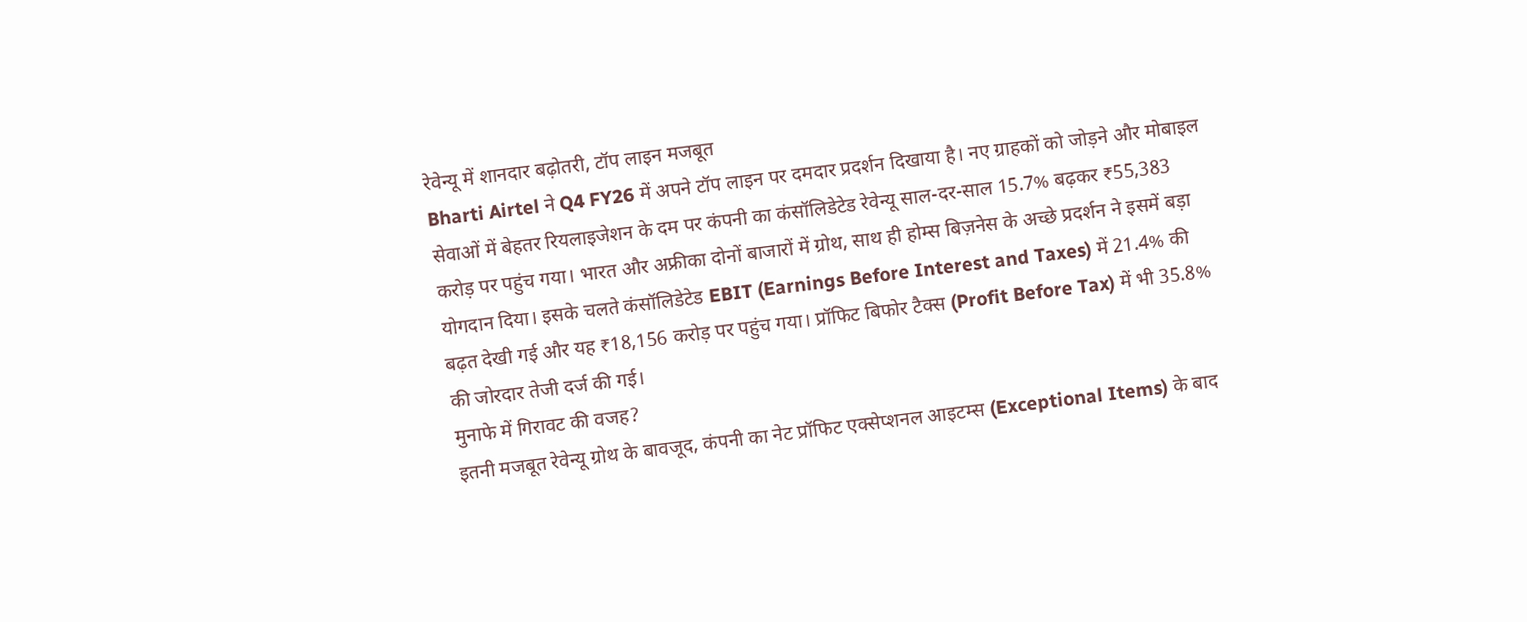रेवेन्यू में शानदार बढ़ोतरी, टॉप लाइन मजबूत
Bharti Airtel ने Q4 FY26 में अपने टॉप लाइन पर दमदार प्रदर्शन दिखाया है। नए ग्राहकों को जोड़ने और मोबाइल सेवाओं में बेहतर रियलाइजेशन के दम पर कंपनी का कंसॉलिडेटेड रेवेन्यू साल-दर-साल 15.7% बढ़कर ₹55,383 करोड़ पर पहुंच गया। भारत और अफ्रीका दोनों बाजारों में ग्रोथ, साथ ही होम्स बिज़नेस के अच्छे प्रदर्शन ने इसमें बड़ा योगदान दिया। इसके चलते कंसॉलिडेटेड EBIT (Earnings Before Interest and Taxes) में 21.4% की बढ़त देखी गई और यह ₹18,156 करोड़ पर पहुंच गया। प्रॉफिट बिफोर टैक्स (Profit Before Tax) में भी 35.8% की जोरदार तेजी दर्ज की गई।
मुनाफे में गिरावट की वजह?
इतनी मजबूत रेवेन्यू ग्रोथ के बावजूद, कंपनी का नेट प्रॉफिट एक्सेप्शनल आइटम्स (Exceptional Items) के बाद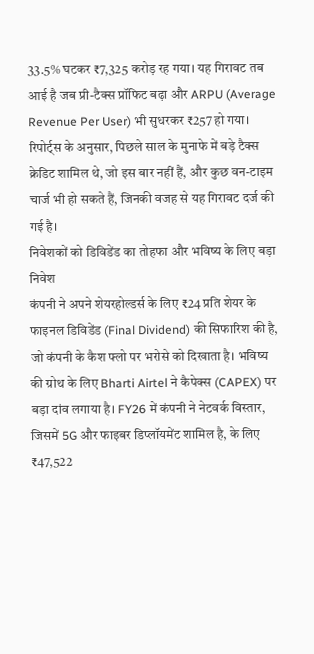33.5% घटकर ₹7,325 करोड़ रह गया। यह गिरावट तब आई है जब प्री-टैक्स प्रॉफिट बढ़ा और ARPU (Average Revenue Per User) भी सुधरकर ₹257 हो गया। रिपोर्ट्स के अनुसार, पिछले साल के मुनाफे में बड़े टैक्स क्रेडिट शामिल थे, जो इस बार नहीं हैं, और कुछ वन-टाइम चार्ज भी हो सकते हैं, जिनकी वजह से यह गिरावट दर्ज की गई है।
निवेशकों को डिविडेंड का तोहफा और भविष्य के लिए बड़ा निवेश
कंपनी ने अपने शेयरहोल्डर्स के लिए ₹24 प्रति शेयर के फाइनल डिविडेंड (Final Dividend) की सिफारिश की है, जो कंपनी के कैश फ्लो पर भरोसे को दिखाता है। भविष्य की ग्रोथ के लिए Bharti Airtel ने कैपेक्स (CAPEX) पर बड़ा दांव लगाया है। FY26 में कंपनी ने नेटवर्क विस्तार, जिसमें 5G और फाइबर डिप्लॉयमेंट शामिल है, के लिए ₹47,522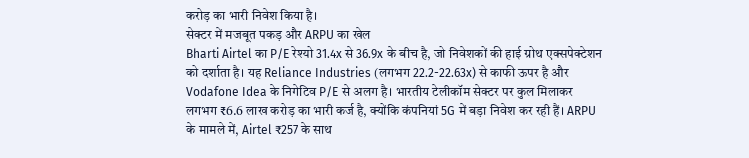करोड़ का भारी निवेश किया है।
सेक्टर में मजबूत पकड़ और ARPU का खेल
Bharti Airtel का P/E रेश्यो 31.4x से 36.9x के बीच है, जो निवेशकों की हाई ग्रोथ एक्सपेक्टेशन को दर्शाता है। यह Reliance Industries (लगभग 22.2-22.63x) से काफी ऊपर है और Vodafone Idea के निगेटिव P/E से अलग है। भारतीय टेलीकॉम सेक्टर पर कुल मिलाकर लगभग ₹6.6 लाख करोड़ का भारी कर्ज है, क्योंकि कंपनियां 5G में बड़ा निवेश कर रही हैं। ARPU के मामले में, Airtel ₹257 के साथ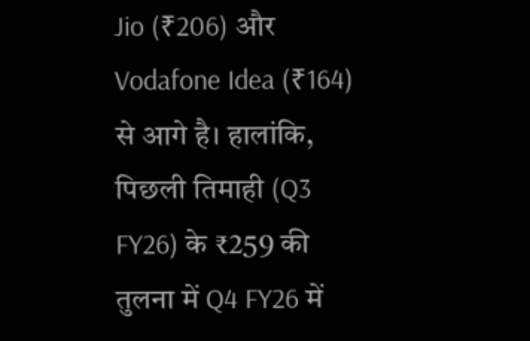Jio (₹206) और Vodafone Idea (₹164) से आगे है। हालांकि, पिछली तिमाही (Q3 FY26) के ₹259 की तुलना में Q4 FY26 में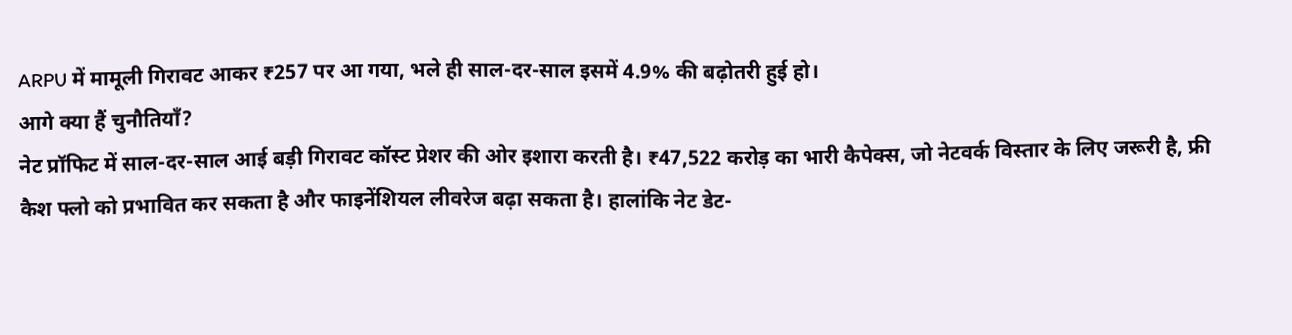ARPU में मामूली गिरावट आकर ₹257 पर आ गया, भले ही साल-दर-साल इसमें 4.9% की बढ़ोतरी हुई हो।
आगे क्या हैं चुनौतियाँ?
नेट प्रॉफिट में साल-दर-साल आई बड़ी गिरावट कॉस्ट प्रेशर की ओर इशारा करती है। ₹47,522 करोड़ का भारी कैपेक्स, जो नेटवर्क विस्तार के लिए जरूरी है, फ्री कैश फ्लो को प्रभावित कर सकता है और फाइनेंशियल लीवरेज बढ़ा सकता है। हालांकि नेट डेट-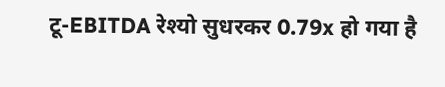टू-EBITDA रेश्यो सुधरकर 0.79x हो गया है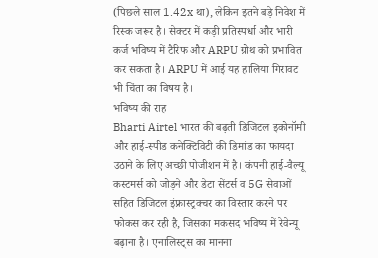(पिछले साल 1.42x था), लेकिन इतने बड़े निवेश में रिस्क जरूर है। सेक्टर में कड़ी प्रतिस्पर्धा और भारी कर्ज भविष्य में टैरिफ और ARPU ग्रोथ को प्रभावित कर सकता है। ARPU में आई यह हालिया गिरावट भी चिंता का विषय है।
भविष्य की राह
Bharti Airtel भारत की बढ़ती डिजिटल इकोनॉमी और हाई-स्पीड कनेक्टिविटी की डिमांड का फायदा उठाने के लिए अच्छी पोजीशन में है। कंपनी हाई-वैल्यू कस्टमर्स को जोड़ने और डेटा सेंटर्स व 5G सेवाओं सहित डिजिटल इंफ्रास्ट्रक्चर का विस्तार करने पर फोकस कर रही है, जिसका मकसद भविष्य में रेवेन्यू बढ़ाना है। एनालिस्ट्स का मानना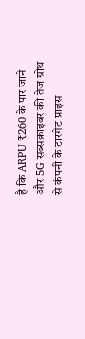है कि ARPU ₹260 के पार जाने और 5G सब्सक्राइबर की तेज ग्रोथ से कंपनी के टारगेट प्राइस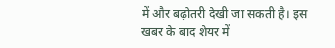में और बढ़ोतरी देखी जा सकती है। इस खबर के बाद शेयर में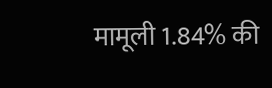मामूली 1.84% की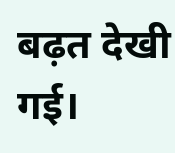बढ़त देखी गई।